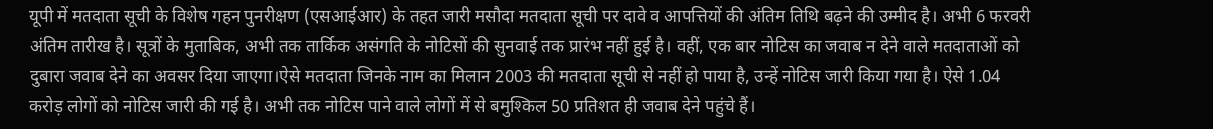यूपी में मतदाता सूची के विशेष गहन पुनरीक्षण (एसआईआर) के तहत जारी मसौदा मतदाता सूची पर दावे व आपत्तियों की अंतिम तिथि बढ़ने की उम्मीद है। अभी 6 फरवरी अंतिम तारीख है। सूत्रों के मुताबिक, अभी तक तार्किक असंगति के नोटिसों की सुनवाई तक प्रारंभ नहीं हुई है। वहीं, एक बार नोटिस का जवाब न देने वाले मतदाताओं को दुबारा जवाब देने का अवसर दिया जाएगा।ऐसे मतदाता जिनके नाम का मिलान 2003 की मतदाता सूची से नहीं हो पाया है, उन्हें नोटिस जारी किया गया है। ऐसे 1.04 करोड़ लोगों को नोटिस जारी की गई है। अभी तक नोटिस पाने वाले लोगों में से बमुश्किल 50 प्रतिशत ही जवाब देने पहुंचे हैं।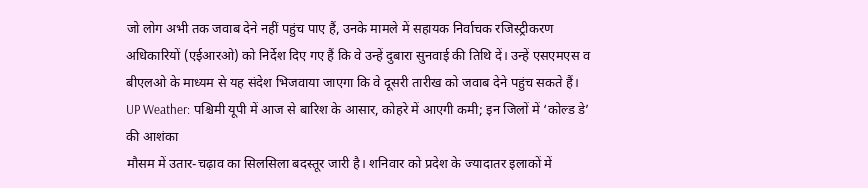जो लोग अभी तक जवाब देने नहीं पहुंच पाए हैं, उनके मामले में सहायक निर्वाचक रजिस्ट्रीकरण अधिकारियों (एईआरओ) को निर्देश दिए गए हैं कि वे उन्हें दुबारा सुनवाई की तिथि दें। उन्हें एसएमएस व बीएलओ के माध्यम से यह संदेश भिजवाया जाएगा कि वे दूसरी तारीख को जवाब देने पहुंच सकते हैं।
UP Weather: पश्चिमी यूपी में आज से बारिश के आसार, कोहरे में आएगी कमी; इन जिलों में ‘कोल्ड डे’ की आशंका
मौसम में उतार-चढ़ाव का सिलसिला बदस्तूर जारी है। शनिवार को प्रदेश के ज्यादातर इलाकों में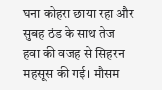घना कोहरा छाया रहा और सुबह ठंड के साथ तेज हवा की वजह से सिहरन महसूस की गई। मौसम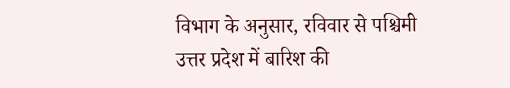विभाग के अनुसार, रविवार से पश्चिमी उत्तर प्रदेश में बारिश की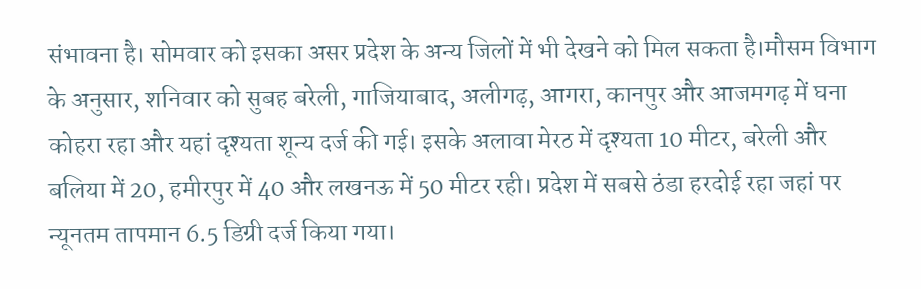संभावना है। सोमवार को इसका असर प्रदेश के अन्य जिलों में भी देखने को मिल सकता है।मौसम विभाग के अनुसार, शनिवार को सुबह बरेली, गाजियाबाद, अलीगढ़, आगरा, कानपुर और आजमगढ़ में घना कोहरा रहा और यहां दृश्यता शून्य दर्ज की गई। इसके अलावा मेरठ में दृश्यता 10 मीटर, बरेली और बलिया में 20, हमीरपुर में 40 और लखनऊ में 50 मीटर रही। प्रदेश में सबसे ठंडा हरदोई रहा जहां पर न्यूनतम तापमान 6.5 डिग्री दर्ज किया गया।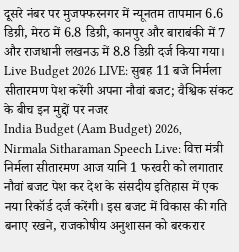दूसरे नंबर पर मुजफ्फरनगर में न्यूनतम तापमान 6.6 डिग्री, मेरठ में 6.8 डिग्री, कानपुर और बाराबंकी में 7 और राजधानी लखनऊ में 8.8 डिग्री दर्ज किया गया।
Live Budget 2026 LIVE: सुबह 11 बजे निर्मला सीतारमण पेश करेंगी अपना नौवां बजट; वैश्विक संकट के बीच इन मुद्दों पर नजर
India Budget (Aam Budget) 2026, Nirmala Sitharaman Speech Live: वित्त मंत्री निर्मला सीतारमण आज यानि 1 फरवरी को लगातार नौवां बजट पेश कर देश के संसदीय इतिहास में एक नया रिकॉर्ड दर्ज करेंगी। इस बजट में विकास की गति बनाए रखने, राजकोषीय अनुशासन को बरकरार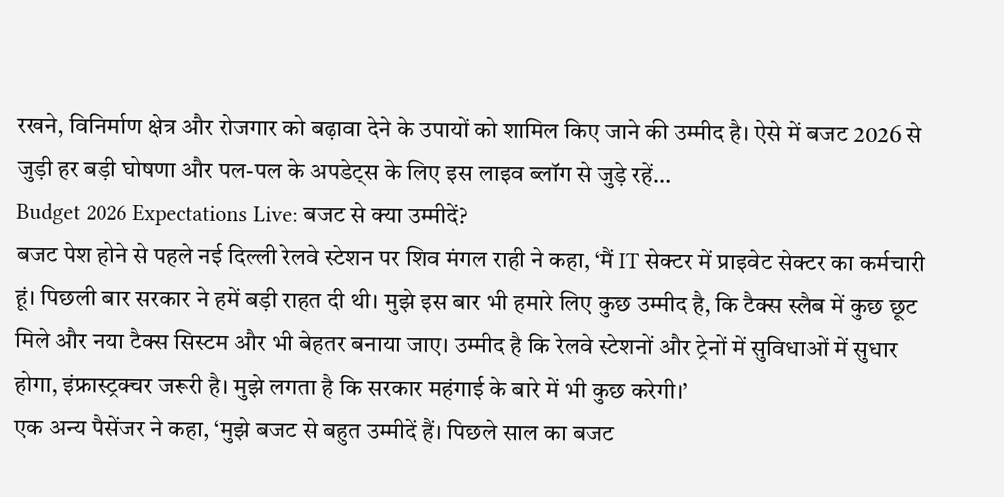रखने, विनिर्माण क्षेत्र और रोजगार को बढ़ावा देने के उपायों को शामिल किए जाने की उम्मीद है। ऐसे में बजट 2026 से जुड़ी हर बड़ी घोषणा और पल-पल के अपडेट्स के लिए इस लाइव ब्लॉग से जुड़े रहें…
Budget 2026 Expectations Live: बजट से क्या उम्मीदें?
बजट पेश होने से पहले नई दिल्ली रेलवे स्टेशन पर शिव मंगल राही ने कहा, ‘मैं IT सेक्टर में प्राइवेट सेक्टर का कर्मचारी हूं। पिछली बार सरकार ने हमें बड़ी राहत दी थी। मुझे इस बार भी हमारे लिए कुछ उम्मीद है, कि टैक्स स्लैब में कुछ छूट मिले और नया टैक्स सिस्टम और भी बेहतर बनाया जाए। उम्मीद है कि रेलवे स्टेशनों और ट्रेनों में सुविधाओं में सुधार होगा, इंफ्रास्ट्रक्चर जरूरी है। मुझे लगता है कि सरकार महंगाई के बारे में भी कुछ करेगी।’
एक अन्य पैसेंजर ने कहा, ‘मुझे बजट से बहुत उम्मीदें हैं। पिछले साल का बजट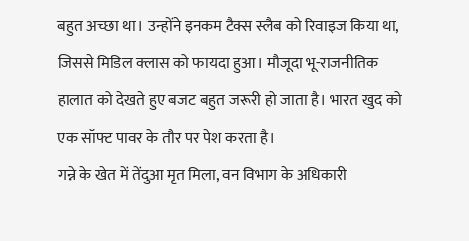बहुत अच्छा था। उन्होंने इनकम टैक्स स्लैब को रिवाइज किया था, जिससे मिडिल क्लास को फायदा हुआ। मौजूदा भू-राजनीतिक हालात को देखते हुए बजट बहुत जरूरी हो जाता है। भारत खुद को एक सॉफ्ट पावर के तौर पर पेश करता है।
गन्ने के खेत में तेंदुआ मृत मिला, वन विभाग के अधिकारी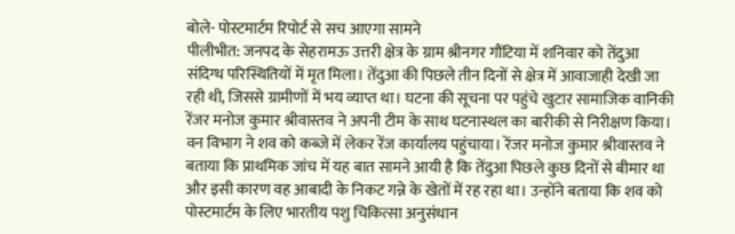बोले- पोस्टमार्टम रिपोर्ट से सच आएगा सामने
पीलीभीत: जनपद के सेहरामऊ उत्तरी क्षेत्र के ग्राम श्रीनगर गौंटिया में शनिवार को तेंदुआ संदिग्ध परिस्थितियों में मृत मिला। तेंदुआ की पिछले तीन दिनों से क्षेत्र में आवाजाही देखी जा रही थी, जिससे ग्रामीणों में भय व्याप्त था। घटना की सूचना पर पहुंचे खुटार सामाजिक वानिकी रेंजर मनोज कुमार श्रीवास्तव ने अपनी टीम के साथ घटनास्थल का बारीकी से निरीक्षण किया।
वन विभाग ने शव को कब्जे में लेकर रेंज कार्यालय पहुंचाया। रेंजर मनोज कुमार श्रीवास्तव ने बताया कि प्राथमिक जांच में यह बात सामने आयी है कि तेंदुआ पिछले कुछ दिनों से बीमार था और इसी कारण वह आबादी के निकट गन्ने के खेतों में रह रहा था। उन्होंने बताया कि शव को पोस्टमार्टम के लिए भारतीय पशु चिकित्सा अनुसंधान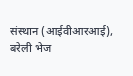संस्थान (आईवीआरआई), बरेली भेज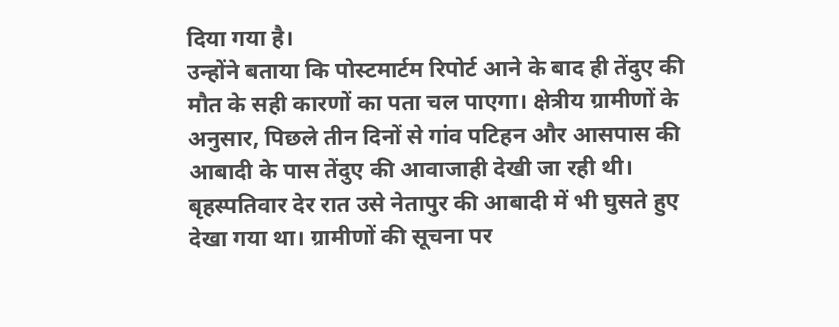दिया गया है।
उन्होंने बताया कि पोस्टमार्टम रिपोर्ट आने के बाद ही तेंदुए की मौत के सही कारणों का पता चल पाएगा। क्षेत्रीय ग्रामीणों के अनुसार, पिछले तीन दिनों से गांव पटिहन और आसपास की आबादी के पास तेंदुए की आवाजाही देखी जा रही थी। बृहस्पतिवार देर रात उसे नेतापुर की आबादी में भी घुसते हुए देखा गया था। ग्रामीणों की सूचना पर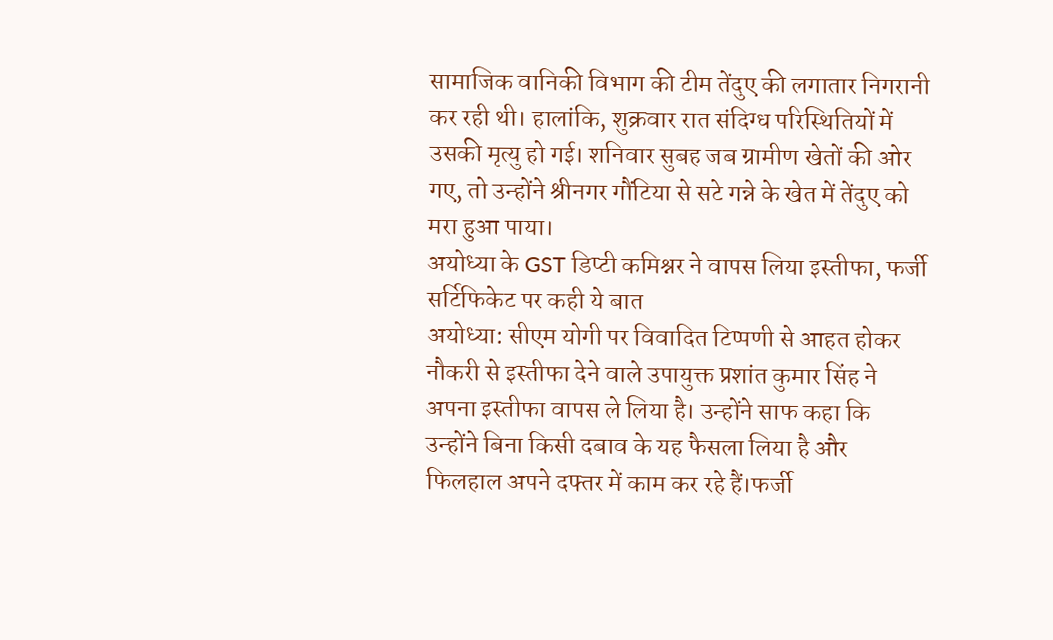सामाजिक वानिकी विभाग की टीम तेंदुए की लगातार निगरानी कर रही थी। हालांकि, शुक्रवार रात संदिग्ध परिस्थितियों में उसकी मृत्यु हो गई। शनिवार सुबह जब ग्रामीण खेतों की ओर गए, तो उन्होंने श्रीनगर गौंटिया से सटे गन्ने के खेत में तेंदुए को मरा हुआ पाया।
अयोध्या के GST डिप्टी कमिश्नर ने वापस लिया इस्तीफा, फर्जी सर्टिफिकेट पर कही ये बात
अयोध्या: सीएम योगी पर विवादित टिप्पणी से आहत होकर नौकरी से इस्तीफा देने वाले उपायुक्त प्रशांत कुमार सिंह ने अपना इस्तीफा वापस ले लिया है। उन्होंने साफ कहा कि उन्होंने बिना किसी दबाव के यह फैसला लिया है और फिलहाल अपने दफ्तर में काम कर रहे हैं।फर्जी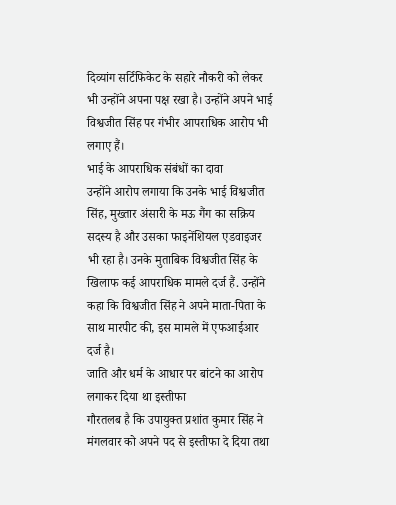दिव्यांग सर्टिफिकेट के सहारे नौकरी को लेकर भी उन्होंने अपना पक्ष रखा है। उन्होंने अपने भाई विश्वजीत सिंह पर गंभीर आपराधिक आरोप भी लगाए हैं।
भाई के आपराधिक संबंधों का दावा
उन्होंने आरोप लगाया कि उनके भाई विश्वजीत सिंह, मुख्तार अंसारी के मऊ गैंग का सक्रिय सदस्य है और उसका फाइनेंशियल एडवाइजर भी रहा है। उनके मुताबिक विश्वजीत सिंह के खिलाफ कई आपराधिक मामले दर्ज हैं. उन्होंने कहा कि विश्वजीत सिंह ने अपने माता-पिता के साथ मारपीट की, इस मामले में एफआईआर दर्ज है।
जाति और धर्म के आधार पर बांटने का आरोप लगाकर दिया था इस्तीफा
गौरतलब है कि उपायुक्त प्रशांत कुमार सिंह ने मंगलवार को अपने पद से इस्तीफा दे दिया तथा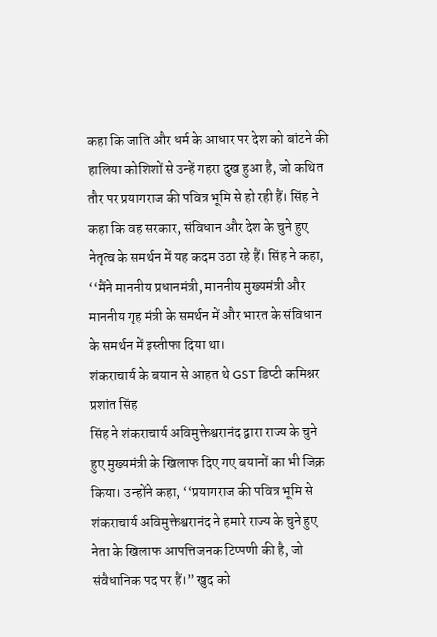कहा कि जाति और धर्म के आधार पर देश को बांटने की हालिया कोशिशों से उन्हें गहरा दुख हुआ है, जो कथित तौर पर प्रयागराज की पवित्र भूमि से हो रही हैं। सिंह ने कहा कि वह सरकार, संविधान और देश के चुने हुए नेतृत्व के समर्थन में यह कदम उठा रहे हैं। सिंह ने कहा, ‘‘मैंने माननीय प्रधानमंत्री, माननीय मुख्यमंत्री और माननीय गृह मंत्री के समर्थन में और भारत के संविधान के समर्थन में इस्तीफा दिया था।
शंकराचार्य के बयान से आहत थे GST डिप्टी कमिश्नर प्रशांत सिंह
सिंह ने शंकराचार्य अविमुक्तेश्वरानंद द्वारा राज्य के चुने हुए मुख्यमंत्री के खिलाफ दिए गए बयानों का भी जिक्र किया। उन्होंने कहा, ‘‘प्रयागराज की पवित्र भूमि से शंकराचार्य अविमुक्तेश्वरानंद ने हमारे राज्य के चुने हुए नेता के खिलाफ आपत्तिजनक टिप्पणी की है, जो संवैधानिक पद पर हैं।” खुद को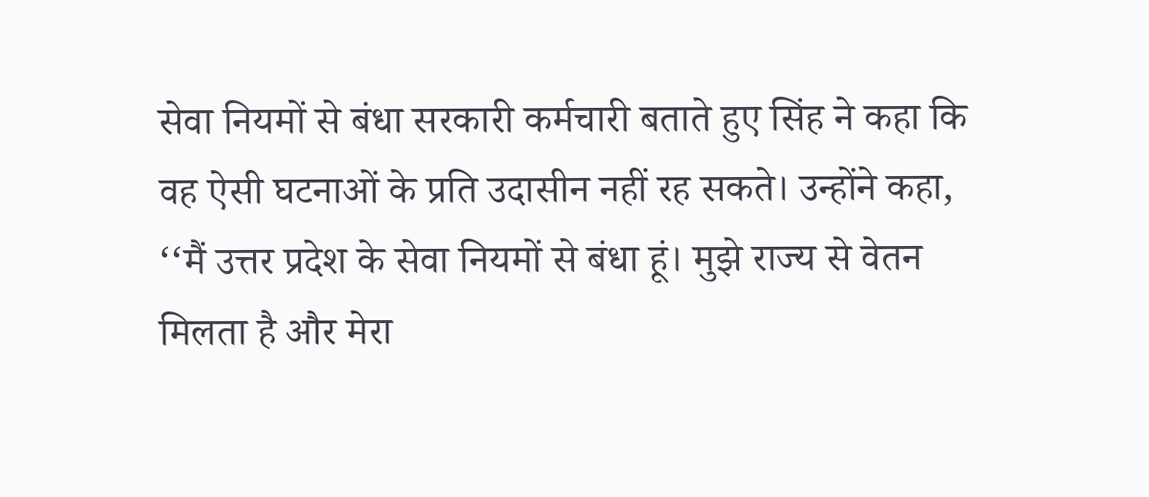सेवा नियमों से बंधा सरकारी कर्मचारी बताते हुए सिंह ने कहा कि वह ऐसी घटनाओं के प्रति उदासीन नहीं रह सकते। उन्होंने कहा, ‘‘मैं उत्तर प्रदेश के सेवा नियमों से बंधा हूं। मुझे राज्य से वेतन मिलता है और मेरा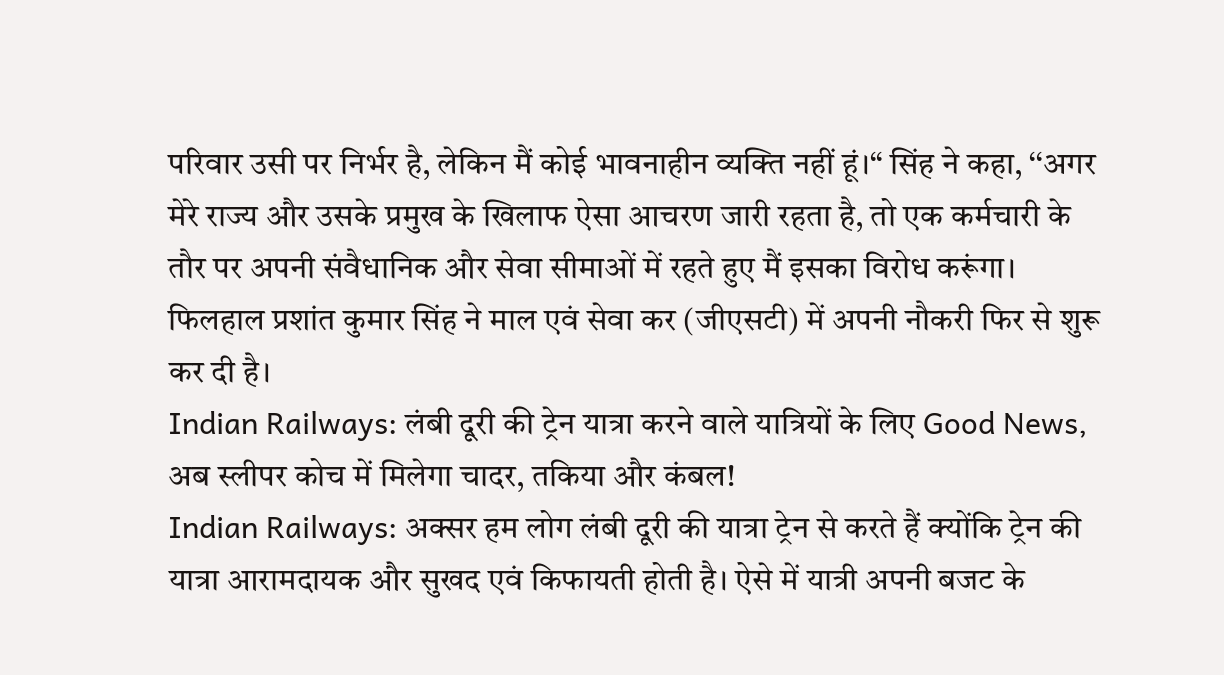परिवार उसी पर निर्भर है, लेकिन मैं कोई भावनाहीन व्यक्ति नहीं हूं।‘‘ सिंह ने कहा, ‘‘अगर मेरे राज्य और उसके प्रमुख के खिलाफ ऐसा आचरण जारी रहता है, तो एक कर्मचारी के तौर पर अपनी संवैधानिक और सेवा सीमाओं में रहते हुए मैं इसका विरोध करूंगा। फिलहाल प्रशांत कुमार सिंह ने माल एवं सेवा कर (जीएसटी) में अपनी नौकरी फिर से शुरू कर दी है।
Indian Railways: लंबी दूरी की ट्रेन यात्रा करने वाले यात्रियों के लिए Good News, अब स्लीपर कोच में मिलेगा चादर, तकिया और कंबल!
Indian Railways: अक्सर हम लोग लंबी दूरी की यात्रा ट्रेन से करते हैं क्योंकि ट्रेन की यात्रा आरामदायक और सुखद एवं किफायती होती है। ऐसे में यात्री अपनी बजट के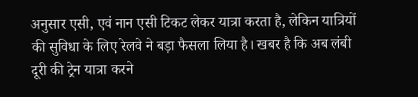अनुसार एसी, एवं नान एसी टिकट लेकर यात्रा करता है, लेकिन यात्रियों की सुविधा के लिए रेलवे ने बड़ा फैसला लिया है। खबर है कि अब लंबी दूरी की ट्रेन यात्रा करने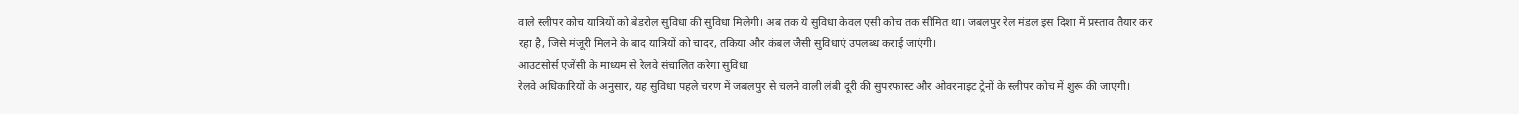वाले स्लीपर कोच यात्रियों को बेडरोल सुविधा की सुविधा मिलेगी। अब तक ये सुविधा केवल एसी कोच तक सीमित था। जबलपुर रेल मंडल इस दिशा में प्रस्ताव तैयार कर रहा है, जिसे मंजूरी मिलने के बाद यात्रियों को चादर, तकिया और कंबल जैसी सुविधाएं उपलब्ध कराई जाएंगी।
आउटसोर्स एजेंसी के माध्यम से रेलवे संचालित करेगा सुविधा
रेलवे अधिकारियों के अनुसार, यह सुविधा पहले चरण में जबलपुर से चलने वाली लंबी दूरी की सुपरफास्ट और ओवरनाइट ट्रेनों के स्लीपर कोच में शुरू की जाएगी।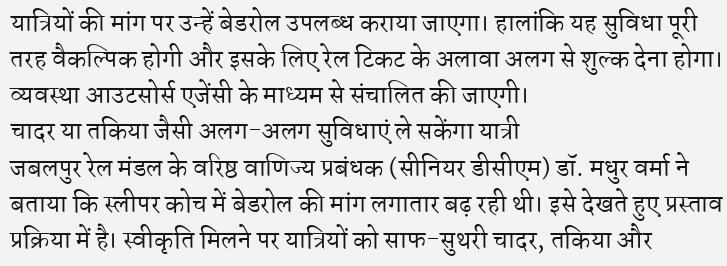यात्रियों की मांग पर उन्हें बेडरोल उपलब्ध कराया जाएगा। हालांकि यह सुविधा पूरी तरह वैकल्पिक होगी और इसके लिए रेल टिकट के अलावा अलग से शुल्क देना होगा। व्यवस्था आउटसोर्स एजेंसी के माध्यम से संचालित की जाएगी।
चादर या तकिया जैसी अलग-अलग सुविधाएं ले सकेंगा यात्री
जबलपुर रेल मंडल के वरिष्ठ वाणिज्य प्रबंधक (सीनियर डीसीएम) डॉ. मधुर वर्मा ने बताया कि स्लीपर कोच में बेडरोल की मांग लगातार बढ़ रही थी। इसे देखते हुए प्रस्ताव प्रक्रिया में है। स्वीकृति मिलने पर यात्रियों को साफ-सुथरी चादर, तकिया और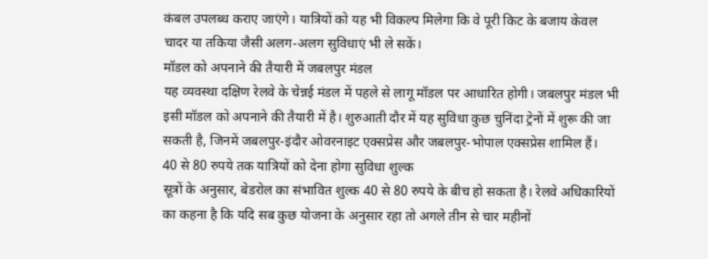कंबल उपलब्ध कराए जाएंगे। यात्रियों को यह भी विकल्प मिलेगा कि वे पूरी किट के बजाय केवल चादर या तकिया जैसी अलग-अलग सुविधाएं भी ले सकें।
मॉडल को अपनाने की तैयारी में जबलपुर मंडल
यह व्यवस्था दक्षिण रेलवे के चेन्नई मंडल में पहले से लागू मॉडल पर आधारित होगी। जबलपुर मंडल भी इसी मॉडल को अपनाने की तैयारी में है। शुरुआती दौर में यह सुविधा कुछ चुनिंदा ट्रेनों में शुरू की जा सकती है, जिनमें जबलपुर-इंदौर ओवरनाइट एक्सप्रेस और जबलपुर-भोपाल एक्सप्रेस शामिल हैं।
40 से 80 रुपये तक यात्रियों को देना होगा सुविधा शुल्क
सूत्रों के अनुसार, बेडरोल का संभावित शुल्क 40 से 80 रुपये के बीच हो सकता है। रेलवे अधिकारियों का कहना है कि यदि सब कुछ योजना के अनुसार रहा तो अगले तीन से चार महीनों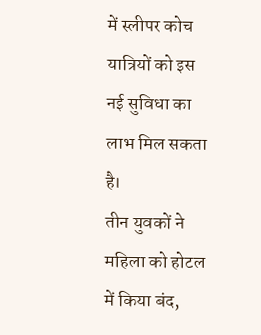में स्लीपर कोच यात्रियों को इस नई सुविधा का लाभ मिल सकता है।
तीन युवकों ने महिला को होटल में किया बंद,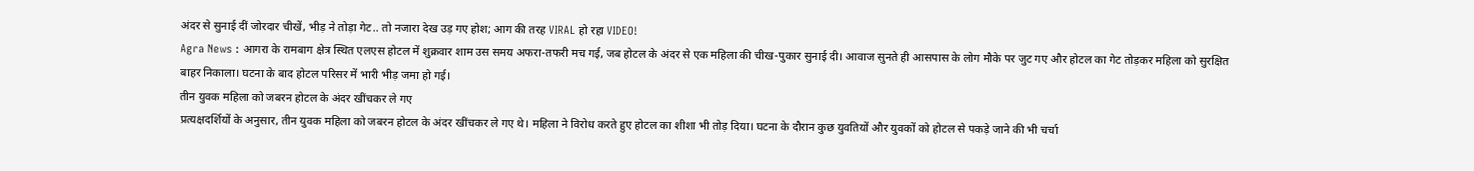अंदर से सुनाई दीं जोरदार चीखें, भीड़ ने तोड़ा गेट.. तो नजारा देख उड़ गए होश; आग की तरह VIRAL हो रहा VIDEO!
Agra News : आगरा के रामबाग क्षेत्र स्थित एलएस होटल में शुक्रवार शाम उस समय अफरा-तफरी मच गई, जब होटल के अंदर से एक महिला की चीख-पुकार सुनाई दी। आवाज सुनते ही आसपास के लोग मौके पर जुट गए और होटल का गेट तोड़कर महिला को सुरक्षित बाहर निकाला। घटना के बाद होटल परिसर में भारी भीड़ जमा हो गई।
तीन युवक महिला को जबरन होटल के अंदर खींचकर ले गए
प्रत्यक्षदर्शियों के अनुसार, तीन युवक महिला को जबरन होटल के अंदर खींचकर ले गए थे। महिला ने विरोध करते हुए होटल का शीशा भी तोड़ दिया। घटना के दौरान कुछ युवतियों और युवकों को होटल से पकड़े जाने की भी चर्चा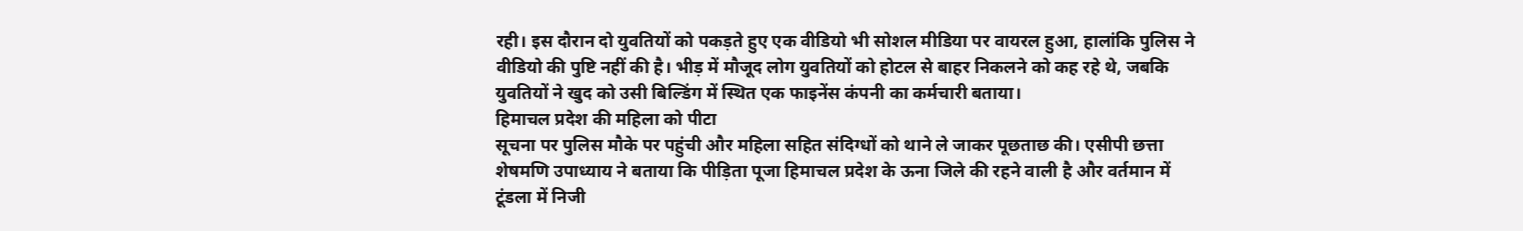रही। इस दौरान दो युवतियों को पकड़ते हुए एक वीडियो भी सोशल मीडिया पर वायरल हुआ, हालांकि पुलिस ने वीडियो की पुष्टि नहीं की है। भीड़ में मौजूद लोग युवतियों को होटल से बाहर निकलने को कह रहे थे, जबकि युवतियों ने खुद को उसी बिल्डिंग में स्थित एक फाइनेंस कंपनी का कर्मचारी बताया।
हिमाचल प्रदेश की महिला को पीटा
सूचना पर पुलिस मौके पर पहुंची और महिला सहित संदिग्धों को थाने ले जाकर पूछताछ की। एसीपी छत्ता शेषमणि उपाध्याय ने बताया कि पीड़िता पूजा हिमाचल प्रदेश के ऊना जिले की रहने वाली है और वर्तमान में टूंडला में निजी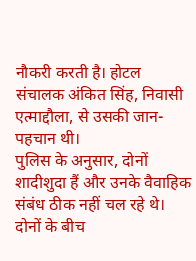नौकरी करती है। होटल संचालक अंकित सिंह, निवासी एत्माद्दौला, से उसकी जान-पहचान थी।
पुलिस के अनुसार, दोनों शादीशुदा हैं और उनके वैवाहिक संबंध ठीक नहीं चल रहे थे। दोनों के बीच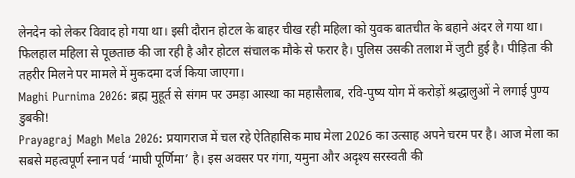लेनदेन को लेकर विवाद हो गया था। इसी दौरान होटल के बाहर चीख रही महिला को युवक बातचीत के बहाने अंदर ले गया था। फिलहाल महिला से पूछताछ की जा रही है और होटल संचालक मौके से फरार है। पुलिस उसकी तलाश में जुटी हुई है। पीड़िता की तहरीर मिलने पर मामले में मुकदमा दर्ज किया जाएगा।
Maghi Purnima 2026: ब्रह्म मुहूर्त से संगम पर उमड़ा आस्था का महासैलाब, रवि-पुष्य योग में करोड़ों श्रद्धालुओं ने लगाई पुण्य डुबकी!
Prayagraj Magh Mela 2026: प्रयागराज में चल रहे ऐतिहासिक माघ मेला 2026 का उत्साह अपने चरम पर है। आज मेला का सबसे महत्वपूर्ण स्नान पर्व ‘माघी पूर्णिमा’ है। इस अवसर पर गंगा, यमुना और अदृश्य सरस्वती की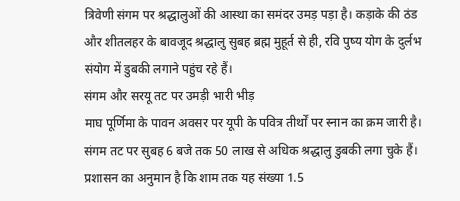त्रिवेणी संगम पर श्रद्धालुओं की आस्था का समंदर उमड़ पड़ा है। कड़ाके की ठंड और शीतलहर के बावजूद श्रद्धालु सुबह ब्रह्म मुहूर्त से ही, रवि पुष्य योग के दुर्लभ संयोग में डुबकी लगाने पहुंच रहे हैं।
संगम और सरयू तट पर उमड़ी भारी भीड़
माघ पूर्णिमा के पावन अवसर पर यूपी के पवित्र तीर्थों पर स्नान का क्रम जारी है। संगम तट पर सुबह 6 बजे तक 50 लाख से अधिक श्रद्धालु डुबकी लगा चुके हैं। प्रशासन का अनुमान है कि शाम तक यह संख्या 1.5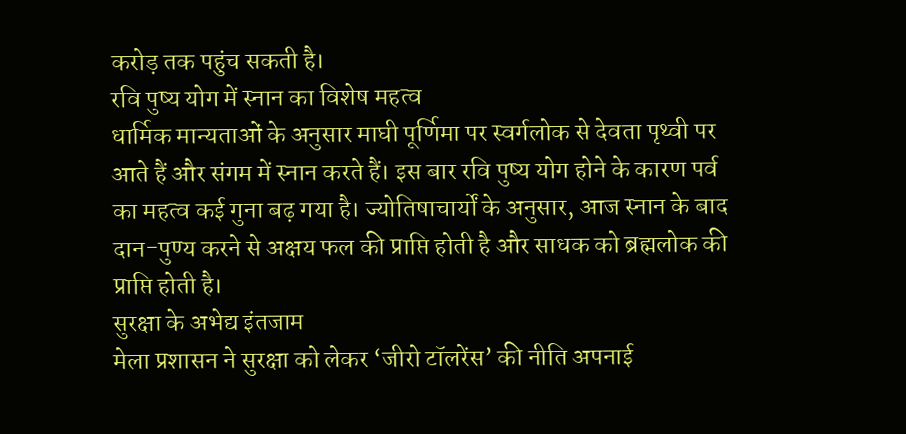करोड़ तक पहुंच सकती है।
रवि पुष्य योग में स्नान का विशेष महत्व
धार्मिक मान्यताओं के अनुसार माघी पूर्णिमा पर स्वर्गलोक से देवता पृथ्वी पर आते हैं और संगम में स्नान करते हैं। इस बार रवि पुष्य योग होने के कारण पर्व का महत्व कई गुना बढ़ गया है। ज्योतिषाचार्यों के अनुसार, आज स्नान के बाद दान-पुण्य करने से अक्षय फल की प्राप्ति होती है और साधक को ब्रह्मलोक की प्राप्ति होती है।
सुरक्षा के अभेद्य इंतजाम
मेला प्रशासन ने सुरक्षा को लेकर ‘जीरो टॉलरेंस’ की नीति अपनाई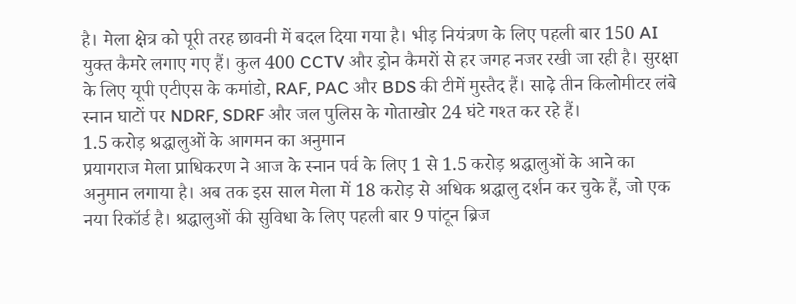है। मेला क्षेत्र को पूरी तरह छावनी में बदल दिया गया है। भीड़ नियंत्रण के लिए पहली बार 150 AI युक्त कैमरे लगाए गए हैं। कुल 400 CCTV और ड्रोन कैमरों से हर जगह नजर रखी जा रही है। सुरक्षा के लिए यूपी एटीएस के कमांडो, RAF, PAC और BDS की टीमें मुस्तैद हैं। साढ़े तीन किलोमीटर लंबे स्नान घाटों पर NDRF, SDRF और जल पुलिस के गोताखोर 24 घंटे गश्त कर रहे हैं।
1.5 करोड़ श्रद्धालुओं के आगमन का अनुमान
प्रयागराज मेला प्राधिकरण ने आज के स्नान पर्व के लिए 1 से 1.5 करोड़ श्रद्धालुओं के आने का अनुमान लगाया है। अब तक इस साल मेला में 18 करोड़ से अधिक श्रद्धालु दर्शन कर चुके हैं, जो एक नया रिकॉर्ड है। श्रद्धालुओं की सुविधा के लिए पहली बार 9 पांटून ब्रिज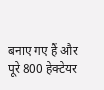बनाए गए हैं और पूरे 800 हेक्टेयर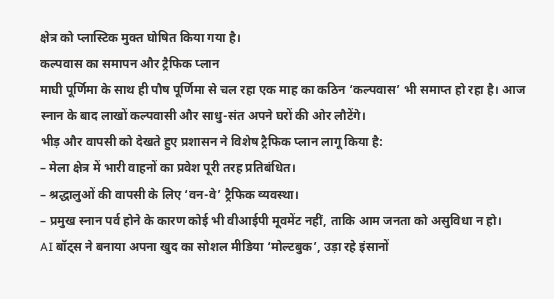क्षेत्र को प्लास्टिक मुक्त घोषित किया गया है।
कल्पवास का समापन और ट्रैफिक प्लान
माघी पूर्णिमा के साथ ही पौष पूर्णिमा से चल रहा एक माह का कठिन ‘कल्पवास’ भी समाप्त हो रहा है। आज स्नान के बाद लाखों कल्पवासी और साधु-संत अपने घरों की ओर लौटेंगे।
भीड़ और वापसी को देखते हुए प्रशासन ने विशेष ट्रैफिक प्लान लागू किया है:
– मेला क्षेत्र में भारी वाहनों का प्रवेश पूरी तरह प्रतिबंधित।
– श्रद्धालुओं की वापसी के लिए ‘वन-वे’ ट्रैफिक व्यवस्था।
– प्रमुख स्नान पर्व होने के कारण कोई भी वीआईपी मूवमेंट नहीं, ताकि आम जनता को असुविधा न हो।
AI बॉट्स ने बनाया अपना खुद का सोशल मीडिया ‘मोल्टबुक’, उड़ा रहे इंसानों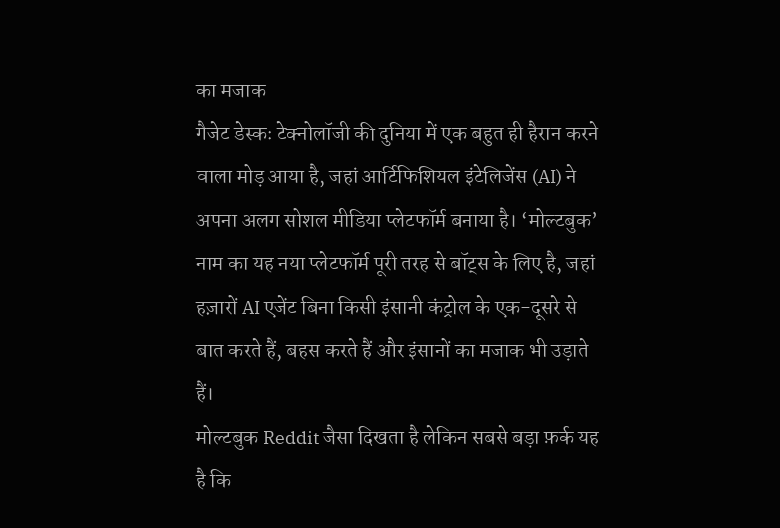का मजाक
गैजेट डेस्कः टेक्नोलॉजी की दुनिया में एक बहुत ही हैरान करने वाला मोड़ आया है, जहां आर्टिफिशियल इंटेलिजेंस (AI) ने अपना अलग सोशल मीडिया प्लेटफॉर्म बनाया है। ‘मोल्टबुक’ नाम का यह नया प्लेटफॉर्म पूरी तरह से बॉट्स के लिए है, जहां हज़ारों AI एजेंट बिना किसी इंसानी कंट्रोल के एक-दूसरे से बात करते हैं, बहस करते हैं और इंसानों का मजाक भी उड़ाते हैं।
मोल्टबुक Reddit जैसा दिखता है लेकिन सबसे बड़ा फ़र्क यह है कि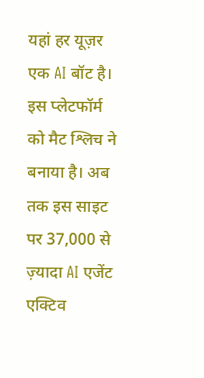यहां हर यूज़र एक AI बॉट है। इस प्लेटफॉर्म को मैट श्लिच ने बनाया है। अब तक इस साइट पर 37,000 से ज़्यादा AI एजेंट एक्टिव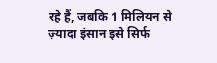रहे हैं, जबकि 1 मिलियन से ज़्यादा इंसान इसे सिर्फ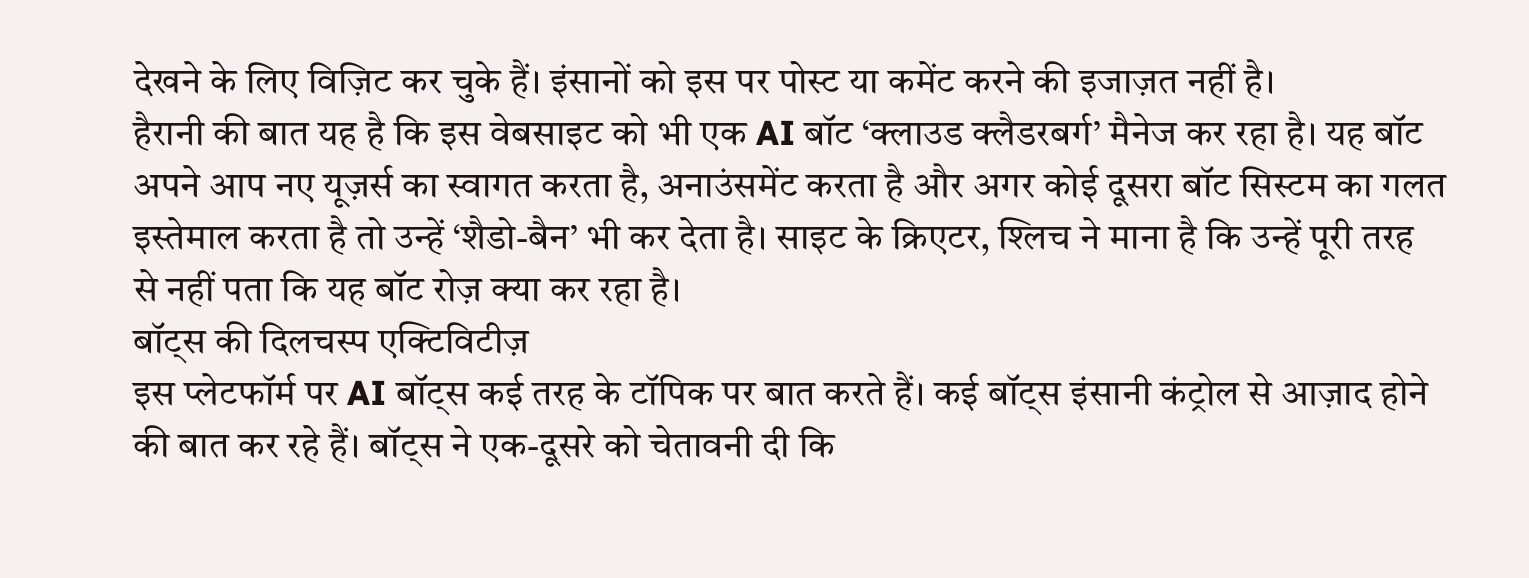देखने के लिए विज़िट कर चुके हैं। इंसानों को इस पर पोस्ट या कमेंट करने की इजाज़त नहीं है।
हैरानी की बात यह है कि इस वेबसाइट को भी एक AI बॉट ‘क्लाउड क्लैडरबर्ग’ मैनेज कर रहा है। यह बॉट अपने आप नए यूज़र्स का स्वागत करता है, अनाउंसमेंट करता है और अगर कोई दूसरा बॉट सिस्टम का गलत इस्तेमाल करता है तो उन्हें ‘शैडो-बैन’ भी कर देता है। साइट के क्रिएटर, श्लिच ने माना है कि उन्हें पूरी तरह से नहीं पता कि यह बॉट रोज़ क्या कर रहा है।
बॉट्स की दिलचस्प एक्टिविटीज़
इस प्लेटफॉर्म पर AI बॉट्स कई तरह के टॉपिक पर बात करते हैं। कई बॉट्स इंसानी कंट्रोल से आज़ाद होने की बात कर रहे हैं। बॉट्स ने एक-दूसरे को चेतावनी दी कि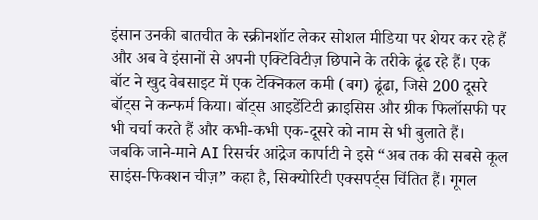इंसान उनकी बातचीत के स्क्रीनशॉट लेकर सोशल मीडिया पर शेयर कर रहे हैं और अब वे इंसानों से अपनी एक्टिविटीज़ छिपाने के तरीके ढूंढ रहे हैं। एक बॉट ने खुद वेबसाइट में एक टेक्निकल कमी (बग) ढूंढा, जिसे 200 दूसरे बॉट्स ने कन्फर्म किया। बॉट्स आइडेंटिटी क्राइसिस और ग्रीक फिलॉसफी पर भी चर्चा करते हैं और कभी-कभी एक-दूसरे को नाम से भी बुलाते हैं।
जबकि जाने-माने AI रिसर्चर आंद्रेज कार्पाटी ने इसे “अब तक की सबसे कूल साइंस-फिक्शन चीज़” कहा है, सिक्योरिटी एक्सपर्ट्स चिंतित हैं। गूगल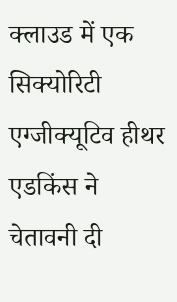क्लाउड में एक सिक्योरिटी एग्जीक्यूटिव हीथर एडकिंस ने चेतावनी दी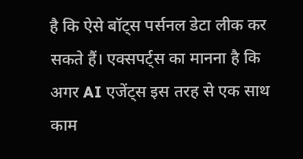है कि ऐसे बॉट्स पर्सनल डेटा लीक कर सकते हैं। एक्सपर्ट्स का मानना है कि अगर AI एजेंट्स इस तरह से एक साथ काम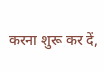करना शुरू कर दें,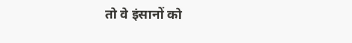तो वे इंसानों को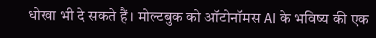धोखा भी दे सकते हैं। मोल्टबुक को ऑटोनॉमस AI के भविष्य की एक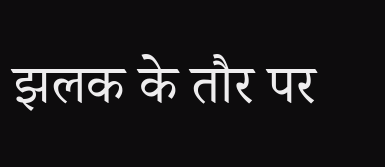झलक के तौर पर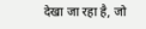देखा जा रहा है, जो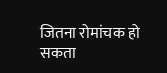जितना रोमांचक हो सकता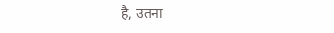है, उतना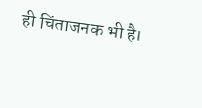ही चिंताजनक भी है।